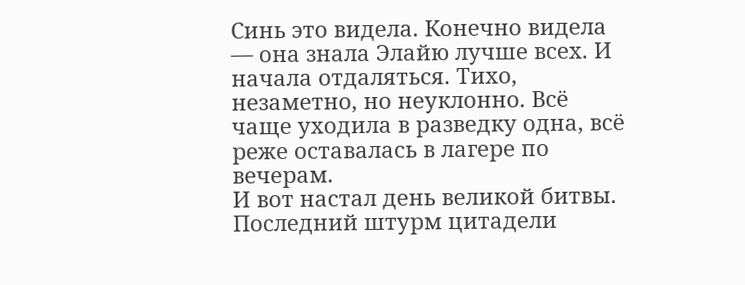Синь это видела. Конечно видела — она знала Элайю лучше всех. И начала отдаляться. Тихо, незаметно, но неуклонно. Всё чаще уходила в разведку одна, всё реже оставалась в лагере по вечерам.
И вот настал день великой битвы. Последний штурм цитадели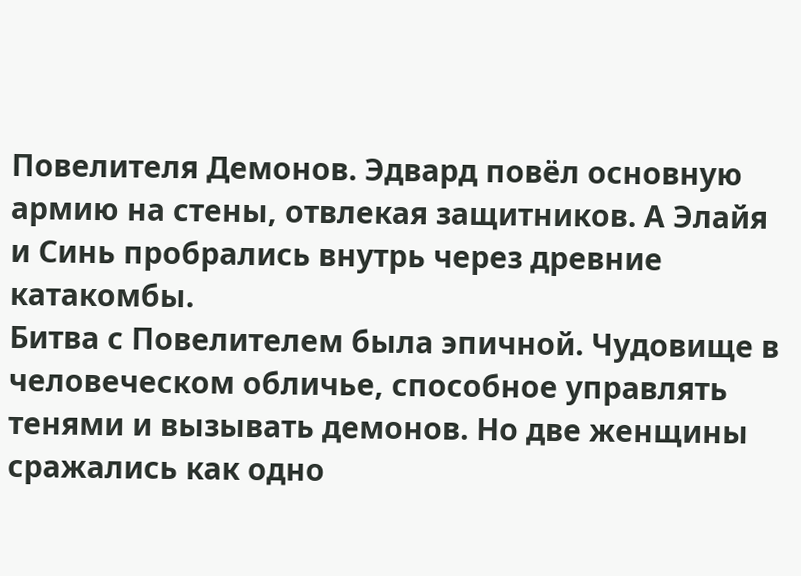Повелителя Демонов. Эдвард повёл основную армию на стены, отвлекая защитников. А Элайя и Синь пробрались внутрь через древние катакомбы.
Битва с Повелителем была эпичной. Чудовище в человеческом обличье, способное управлять тенями и вызывать демонов. Но две женщины сражались как одно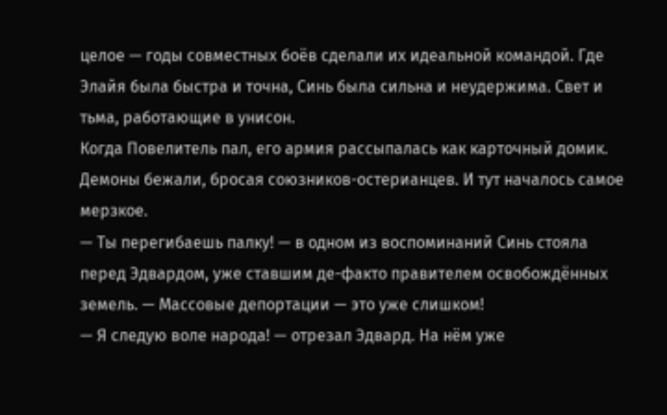целое — годы совместных боёв сделали их идеальной командой. Где Элайя была быстра и точна, Синь была сильна и неудержима. Свет и тьма, работающие в унисон.
Когда Повелитель пал, его армия рассыпалась как карточный домик. Демоны бежали, бросая союзников-остерианцев. И тут началось самое мерзкое.
— Ты перегибаешь палку! — в одном из воспоминаний Синь стояла перед Эдвардом, уже ставшим де-факто правителем освобождённых земель. — Массовые депортации — это уже слишком!
— Я следую воле народа! — отрезал Эдвард. На нём уже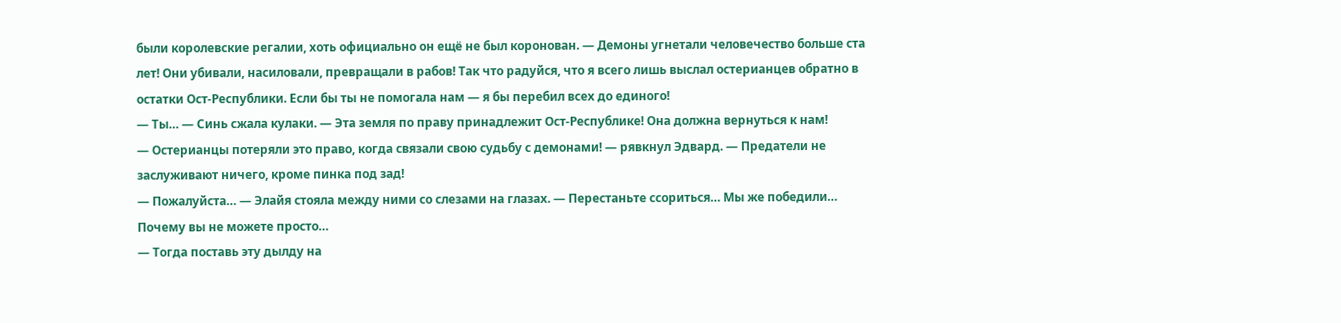были королевские регалии, хоть официально он ещё не был коронован. — Демоны угнетали человечество больше ста лет! Они убивали, насиловали, превращали в рабов! Так что радуйся, что я всего лишь выслал остерианцев обратно в остатки Ост-Республики. Если бы ты не помогала нам — я бы перебил всех до единого!
— Ты… — Синь сжала кулаки. — Эта земля по праву принадлежит Ост-Республике! Она должна вернуться к нам!
— Остерианцы потеряли это право, когда связали свою судьбу с демонами! — рявкнул Эдвард. — Предатели не заслуживают ничего, кроме пинка под зад!
— Пожалуйста… — Элайя стояла между ними со слезами на глазах. — Перестаньте ссориться… Мы же победили… Почему вы не можете просто…
— Тогда поставь эту дылду на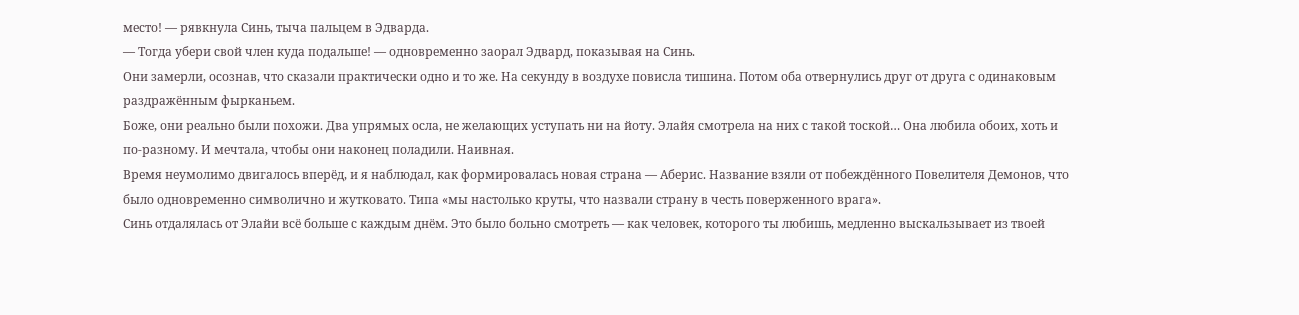место! — рявкнула Синь, тыча пальцем в Эдварда.
— Тогда убери свой член куда подальше! — одновременно заорал Эдвард, показывая на Синь.
Они замерли, осознав, что сказали практически одно и то же. На секунду в воздухе повисла тишина. Потом оба отвернулись друг от друга с одинаковым раздражённым фырканьем.
Боже, они реально были похожи. Два упрямых осла, не желающих уступать ни на йоту. Элайя смотрела на них с такой тоской… Она любила обоих, хоть и по-разному. И мечтала, чтобы они наконец поладили. Наивная.
Время неумолимо двигалось вперёд, и я наблюдал, как формировалась новая страна — Аберис. Название взяли от побеждённого Повелителя Демонов, что было одновременно символично и жутковато. Типа «мы настолько круты, что назвали страну в честь поверженного врага».
Синь отдалялась от Элайи всё больше с каждым днём. Это было больно смотреть — как человек, которого ты любишь, медленно выскальзывает из твоей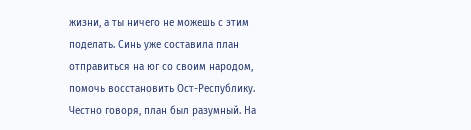жизни, а ты ничего не можешь с этим поделать. Синь уже составила план отправиться на юг со своим народом, помочь восстановить Ост-Республику.
Честно говоря, план был разумный. На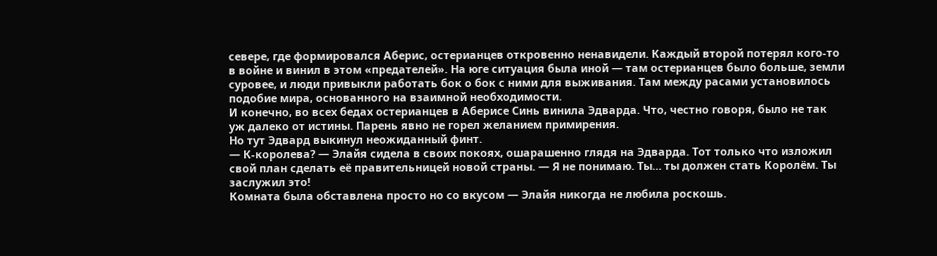севере, где формировался Аберис, остерианцев откровенно ненавидели. Каждый второй потерял кого-то в войне и винил в этом «предателей». На юге ситуация была иной — там остерианцев было больше, земли суровее, и люди привыкли работать бок о бок с ними для выживания. Там между расами установилось подобие мира, основанного на взаимной необходимости.
И конечно, во всех бедах остерианцев в Аберисе Синь винила Эдварда. Что, честно говоря, было не так уж далеко от истины. Парень явно не горел желанием примирения.
Но тут Эдвард выкинул неожиданный финт.
— К-королева? — Элайя сидела в своих покоях, ошарашенно глядя на Эдварда. Тот только что изложил свой план сделать её правительницей новой страны. — Я не понимаю. Ты… ты должен стать Королём. Ты заслужил это!
Комната была обставлена просто но со вкусом — Элайя никогда не любила роскошь.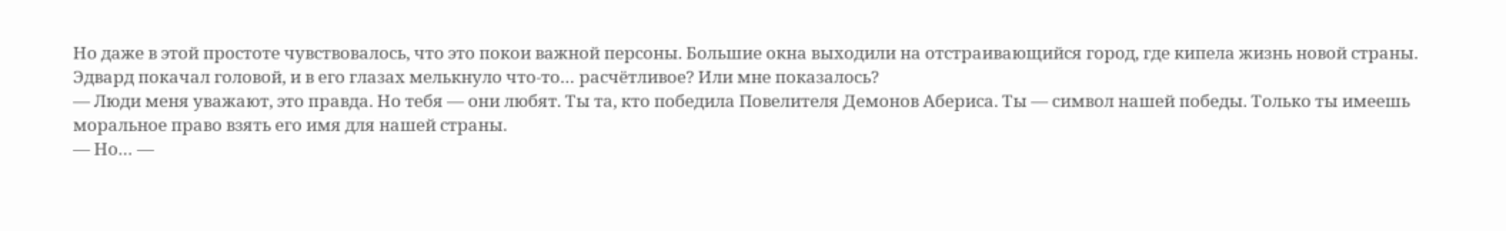Но даже в этой простоте чувствовалось, что это покои важной персоны. Большие окна выходили на отстраивающийся город, где кипела жизнь новой страны.
Эдвард покачал головой, и в его глазах мелькнуло что-то… расчётливое? Или мне показалось?
— Люди меня уважают, это правда. Но тебя — они любят. Ты та, кто победила Повелителя Демонов Абериса. Ты — символ нашей победы. Только ты имеешь моральное право взять его имя для нашей страны.
— Но… —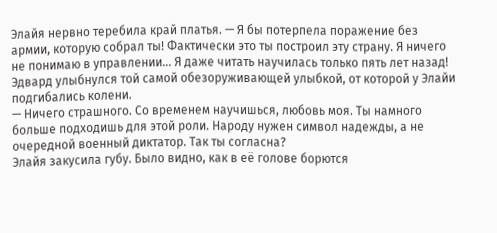Элайя нервно теребила край платья. — Я бы потерпела поражение без армии, которую собрал ты! Фактически это ты построил эту страну. Я ничего не понимаю в управлении… Я даже читать научилась только пять лет назад!
Эдвард улыбнулся той самой обезоруживающей улыбкой, от которой у Элайи подгибались колени.
— Ничего страшного. Со временем научишься, любовь моя. Ты намного больше подходишь для этой роли. Народу нужен символ надежды, а не очередной военный диктатор. Так ты согласна?
Элайя закусила губу. Было видно, как в её голове борются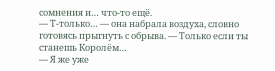сомнения и… что-то ещё.
— Т-только… — она набрала воздуха, словно готовясь прыгнуть с обрыва. — Только если ты станешь Королём…
— Я же уже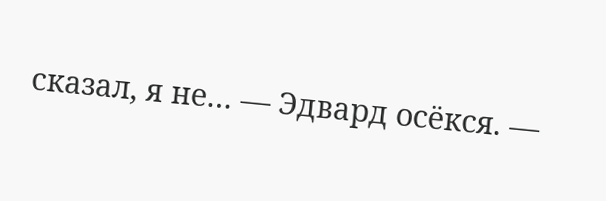сказал, я не… — Эдвард осёкся. —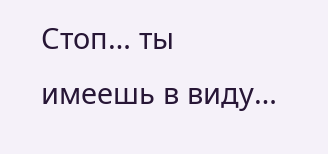Стоп… ты имеешь в виду…